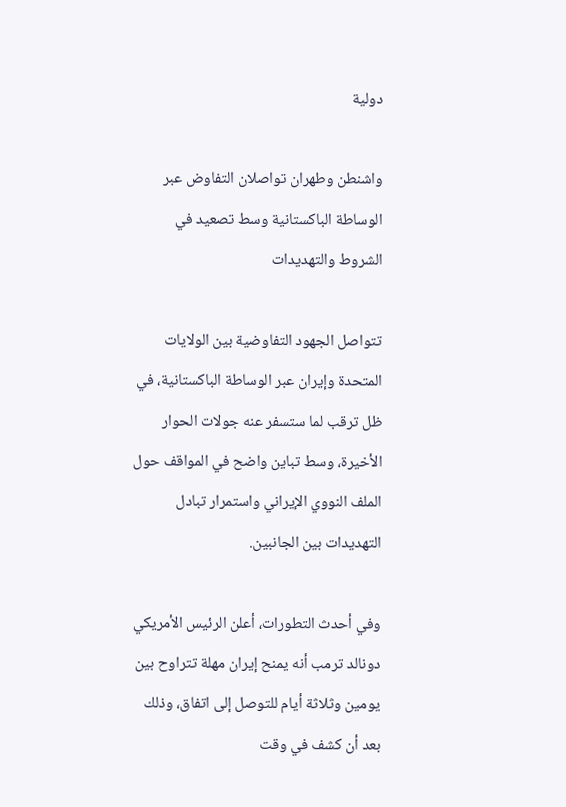دولية

واشنطن وطهران تواصلان التفاوض عبر الوساطة الباكستانية وسط تصعيد في الشروط والتهديدات

تتواصل الجهود التفاوضية بين الولايات المتحدة وإيران عبر الوساطة الباكستانية، في ظل ترقب لما ستسفر عنه جولات الحوار الأخيرة، وسط تباين واضح في المواقف حول الملف النووي الإيراني واستمرار تبادل التهديدات بين الجانبين.

وفي أحدث التطورات، أعلن الرئيس الأمريكي دونالد ترمب أنه يمنح إيران مهلة تتراوح بين يومين وثلاثة أيام للتوصل إلى اتفاق، وذلك بعد أن كشف في وقت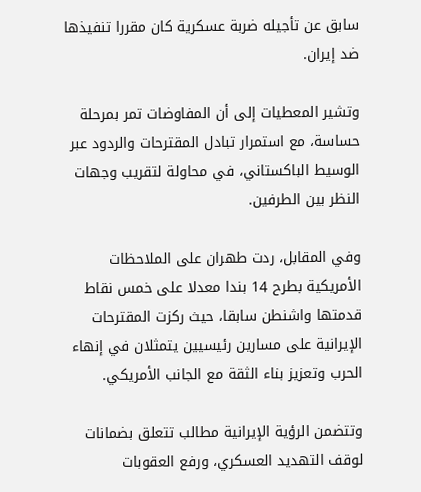سابق عن تأجيله ضربة عسكرية كان مقررا تنفيذها ضد إيران.

وتشير المعطيات إلى أن المفاوضات تمر بمرحلة حساسة، مع استمرار تبادل المقترحات والردود عبر الوسيط الباكستاني، في محاولة لتقريب وجهات النظر بين الطرفين.

وفي المقابل، ردت طهران على الملاحظات الأمريكية بطرح 14 بندا معدلا على خمس نقاط قدمتها واشنطن سابقا، حيث ركزت المقترحات الإيرانية على مسارين رئيسيين يتمثلان في إنهاء الحرب وتعزيز بناء الثقة مع الجانب الأمريكي.

وتتضمن الرؤية الإيرانية مطالب تتعلق بضمانات لوقف التهديد العسكري، ورفع العقوبات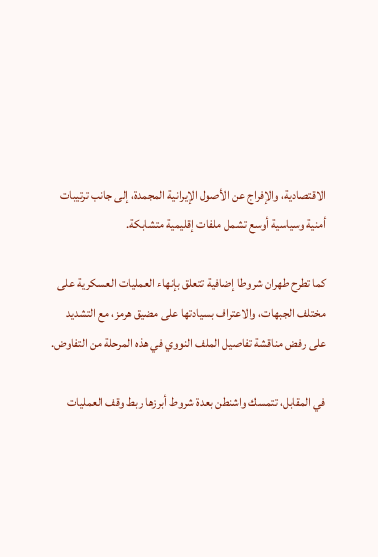الاقتصادية، والإفراج عن الأصول الإيرانية المجمدة، إلى جانب ترتيبات أمنية وسياسية أوسع تشمل ملفات إقليمية متشابكة.

كما تطرح طهران شروطا إضافية تتعلق بإنهاء العمليات العسكرية على مختلف الجبهات، والاعتراف بسيادتها على مضيق هرمز، مع التشديد على رفض مناقشة تفاصيل الملف النووي في هذه المرحلة من التفاوض.

في المقابل، تتمسك واشنطن بعدة شروط أبرزها ربط وقف العمليات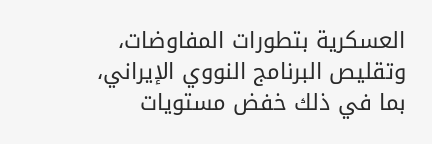العسكرية بتطورات المفاوضات، وتقليص البرنامج النووي الإيراني، بما في ذلك خفض مستويات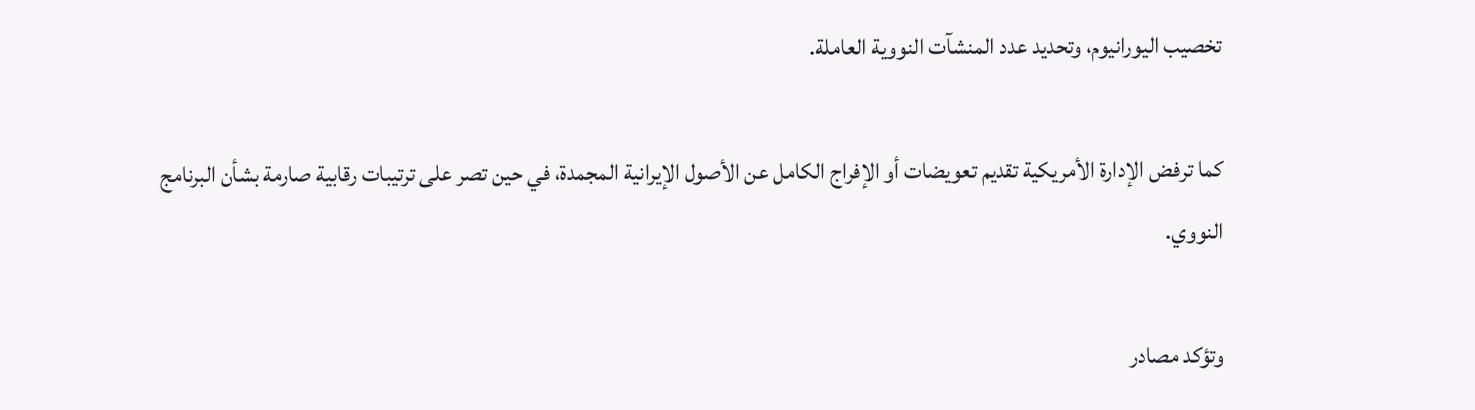تخصيب اليورانيوم، وتحديد عدد المنشآت النووية العاملة.

كما ترفض الإدارة الأمريكية تقديم تعويضات أو الإفراج الكامل عن الأصول الإيرانية المجمدة، في حين تصر على ترتيبات رقابية صارمة بشأن البرنامج النووي.

وتؤكد مصادر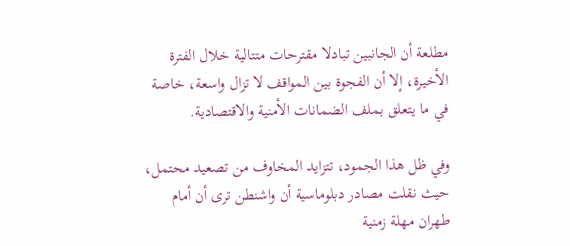مطلعة أن الجانبين تبادلا مقترحات متتالية خلال الفترة الأخيرة، إلا أن الفجوة بين المواقف لا تزال واسعة، خاصة في ما يتعلق بملف الضمانات الأمنية والاقتصادية.

وفي ظل هذا الجمود، تتزايد المخاوف من تصعيد محتمل، حيث نقلت مصادر دبلوماسية أن واشنطن ترى أن أمام طهران مهلة زمنية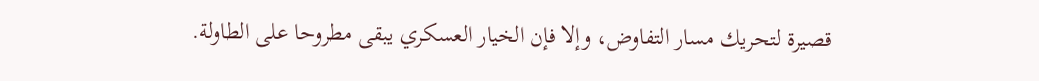قصيرة لتحريك مسار التفاوض، وإلا فإن الخيار العسكري يبقى مطروحا على الطاولة.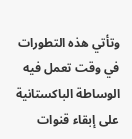وتأتي هذه التطورات في وقت تعمل فيه الوساطة الباكستانية على إبقاء قنوات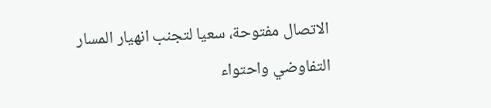الاتصال مفتوحة، سعيا لتجنب انهيار المسار التفاوضي واحتواء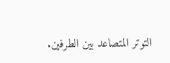التوتر المتصاعد بين الطرفين.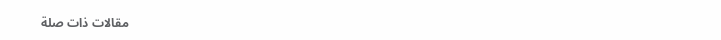مقالات ذات صلة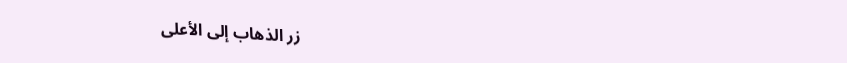زر الذهاب إلى الأعلى